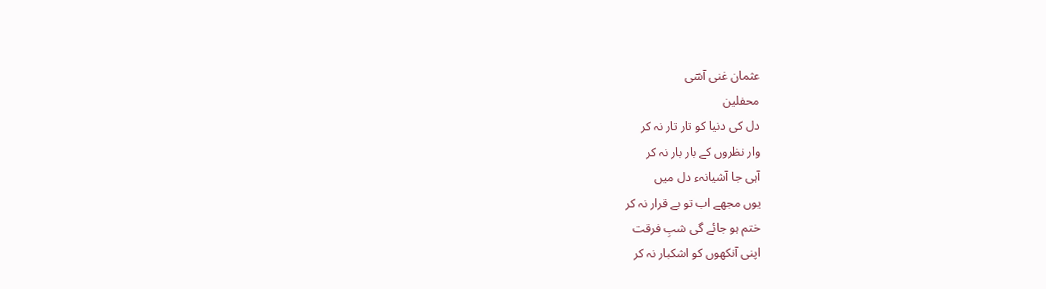عثمان غنی آسؔی
محفلین
دل کی دنیا کو تار تار نہ کر
وار نظروں کے بار بار نہ کر
آہی جا آشیانہء دل میں
یوں مجھے اب تو بے قرار نہ کر
ختم ہو جائے گی شبِ فرقت
اپنی آنکھوں کو اشکبار نہ کر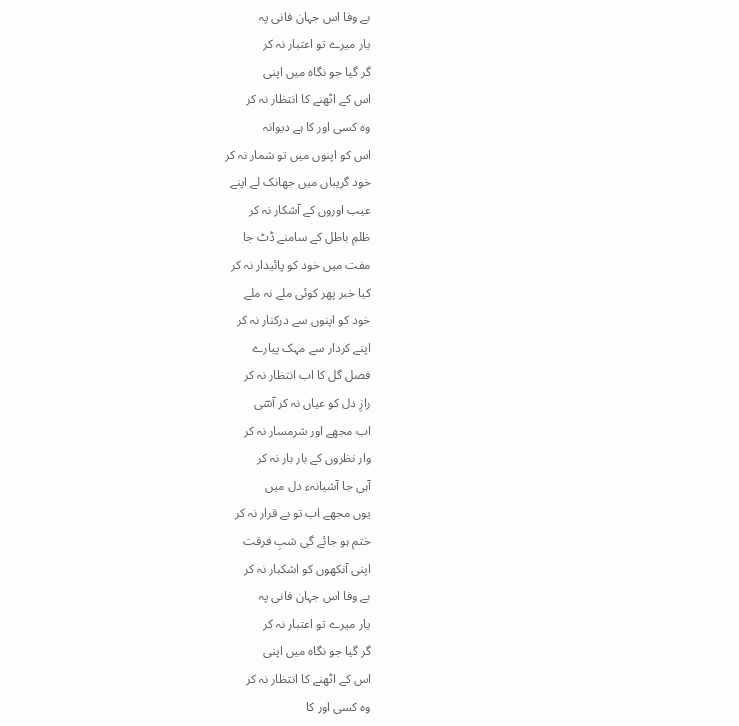بے وفا اس جہان فانی پہ
یار میرے تو اعتبار نہ کر
گر گیا جو نگاہ میں اپنی
اس کے اٹھنے کا انتظار نہ کر
وہ کسی اور کا ہے دیوانہ
اس کو اپنوں میں تو شمار نہ کر
خود گریباں میں جھانک لے اپنے
عیب اوروں کے آشکار نہ کر
ظلمِ باطل کے سامنے ڈٹ جا
مفت میں خود کو پائیدار نہ کر
کیا خبر پھر کوئی ملے نہ ملے
خود کو اپنوں سے درکنار نہ کر
اپنے کردار سے مہک پیارے
فصل گل کا اب انتظار نہ کر
رازِ دل کو عیاں نہ کر آسؔی
اب مجھے اور شرمسار نہ کر
وار نظروں کے بار بار نہ کر
آہی جا آشیانہء دل میں
یوں مجھے اب تو بے قرار نہ کر
ختم ہو جائے گی شبِ فرقت
اپنی آنکھوں کو اشکبار نہ کر
بے وفا اس جہان فانی پہ
یار میرے تو اعتبار نہ کر
گر گیا جو نگاہ میں اپنی
اس کے اٹھنے کا انتظار نہ کر
وہ کسی اور کا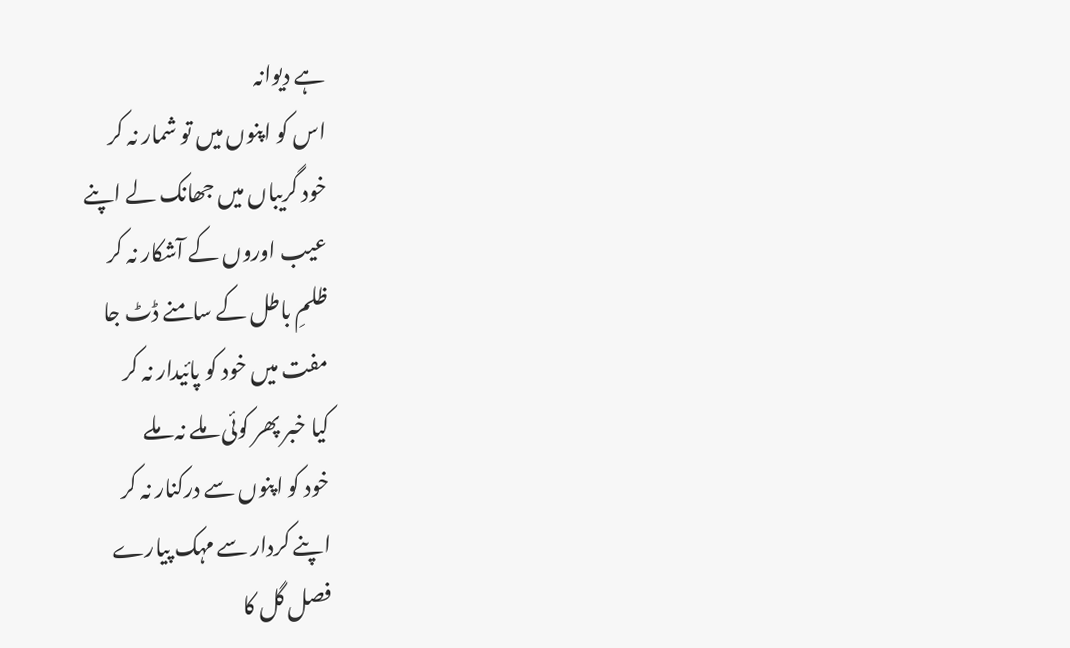ہے دیوانہ
اس کو اپنوں میں تو شمار نہ کر
خود گریباں میں جھانک لے اپنے
عیب اوروں کے آشکار نہ کر
ظلمِ باطل کے سامنے ڈٹ جا
مفت میں خود کو پائیدار نہ کر
کیا خبر پھر کوئی ملے نہ ملے
خود کو اپنوں سے درکنار نہ کر
اپنے کردار سے مہک پیارے
فصل گل کا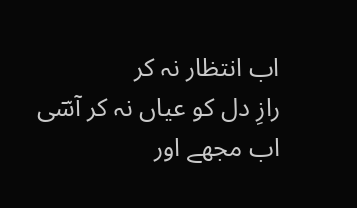اب انتظار نہ کر
رازِ دل کو عیاں نہ کر آسؔی
اب مجھے اور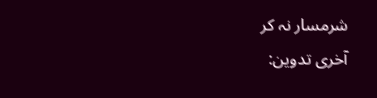شرمسار نہ کر
آخری تدوین: